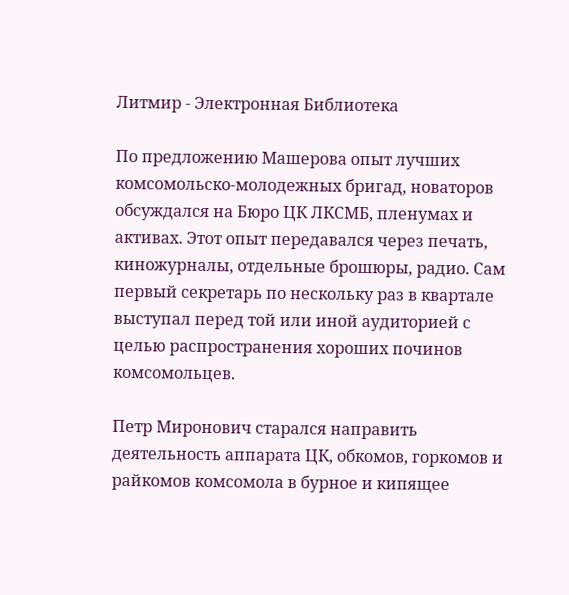Литмир - Электронная Библиотека

По предложению Машерова опыт лучших комсомольско-молодежных бригад, новаторов обсуждался на Бюро ЦК ЛКСМБ, пленумах и активах. Этот опыт передавался через печать, киножурналы, отдельные брошюры, радио. Сам первый секретарь по нескольку раз в квартале выступал перед той или иной аудиторией с целью распространения хороших починов комсомольцев.

Петр Миронович старался направить деятельность аппарата ЦК, обкомов, горкомов и райкомов комсомола в бурное и кипящее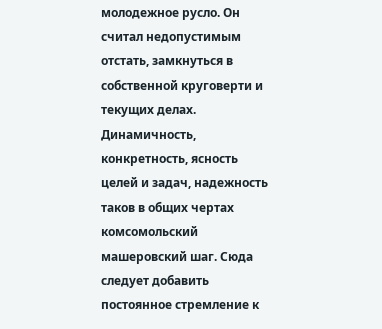молодежное русло. Он считал недопустимым отстать, замкнуться в собственной круговерти и текущих делах. Динамичность, конкретность, ясность целей и задач, надежность таков в общих чертах комсомольский машеровский шаг. Сюда следует добавить постоянное стремление к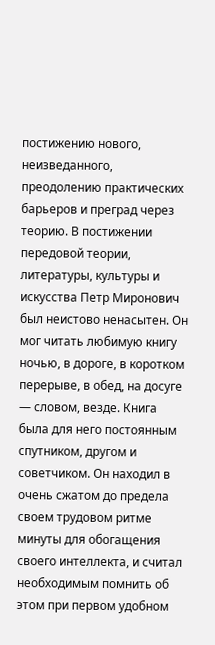постижению нового, неизведанного, преодолению практических барьеров и преград через теорию. В постижении передовой теории, литературы, культуры и искусства Петр Миронович был неистово ненасытен. Он мог читать любимую книгу ночью, в дороге, в коротком перерыве, в обед, на досуге — словом, везде. Книга была для него постоянным спутником, другом и советчиком. Он находил в очень сжатом до предела своем трудовом ритме минуты для обогащения своего интеллекта, и считал необходимым помнить об этом при первом удобном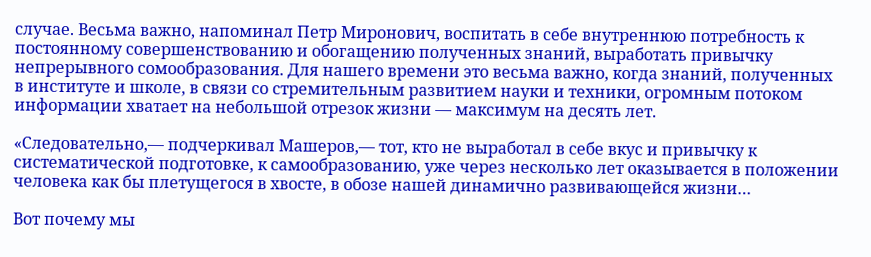случае. Весьма важно, напоминал Петр Миронович, воспитать в себе внутреннюю потребность к постоянному совершенствованию и обогащению полученных знаний, выработать привычку непрерывного сомообразования. Для нашего времени это весьма важно, когда знаний, полученных в институте и школе, в связи со стремительным развитием науки и техники, огромным потоком информации хватает на небольшой отрезок жизни — максимум на десять лет.

«Следовательно,— подчеркивал Машеров,— тот, кто не выработал в себе вкус и привычку к систематической подготовке, к самообразованию, уже через несколько лет оказывается в положении человека как бы плетущегося в хвосте, в обозе нашей динамично развивающейся жизни…

Вот почему мы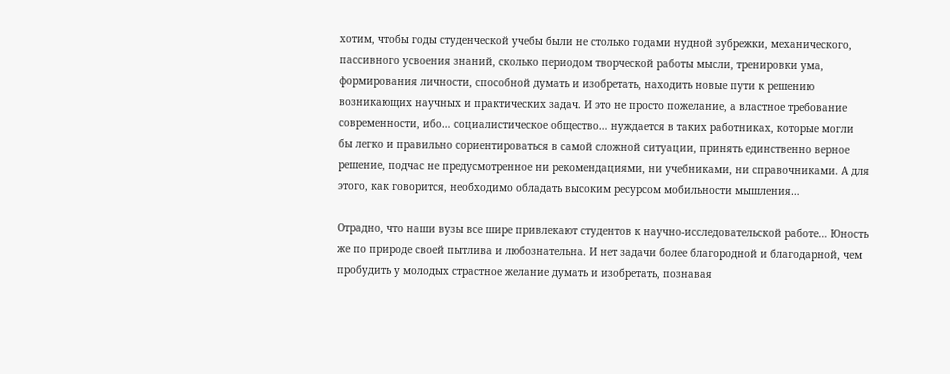хотим, чтобы годы студенческой учебы были не столько годами нудной зубрежки, механического, пассивного усвоения знаний, сколько периодом творческой работы мысли, тренировки ума, формирования личности, способной думать и изобретать, находить новые пути к решению возникающих научных и практических задач. И это не просто пожелание, а властное требование современности, ибо… социалистическое общество… нуждается в таких работниках, которые могли бы легко и правильно сориентироваться в самой сложной ситуации, принять единственно верное решение, подчас не предусмотренное ни рекомендациями, ни учебниками, ни справочниками. А для этого, как говорится, необходимо обладать высоким ресурсом мобильности мышления…

Отрадно, что наши вузы все шире привлекают студентов к научно-исследовательской работе… Юность же по природе своей пытлива и любознательна. И нет задачи более благородной и благодарной, чем пробудить у молодых страстное желание думать и изобретать, познавая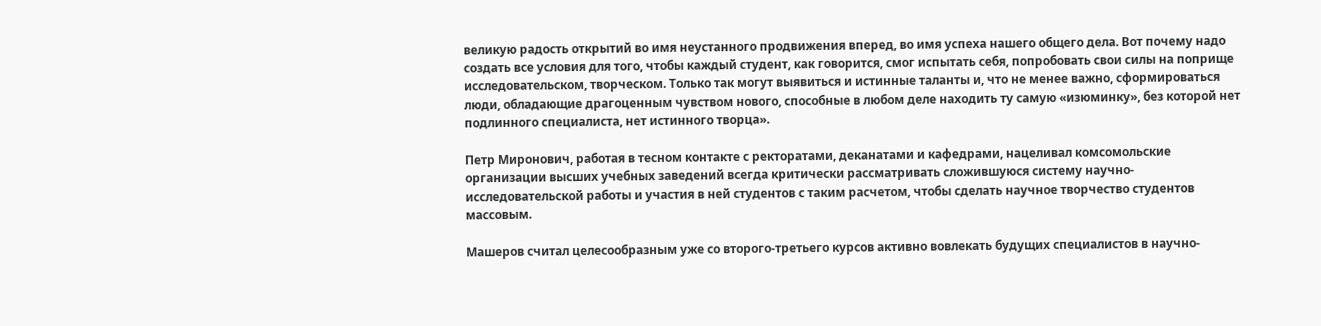великую радость открытий во имя неустанного продвижения вперед, во имя успеха нашего общего дела. Вот почему надо создать все условия для того, чтобы каждый студент, как говорится, смог испытать себя, попробовать свои силы на поприще исследовательском, творческом. Только так могут выявиться и истинные таланты и, что не менее важно, сформироваться люди, обладающие драгоценным чувством нового, способные в любом деле находить ту самую «изюминку», без которой нет подлинного специалиста, нет истинного творца».

Петр Миронович, работая в тесном контакте с ректоратами, деканатами и кафедрами, нацеливал комсомольские организации высших учебных заведений всегда критически рассматривать сложившуюся систему научно-исследовательской работы и участия в ней студентов с таким расчетом, чтобы сделать научное творчество студентов массовым.

Машеров считал целесообразным уже со второго-третьего курсов активно вовлекать будущих специалистов в научно-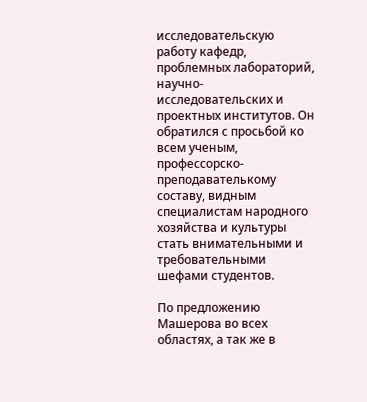исследовательскую работу кафедр, проблемных лабораторий, научно-исследовательских и проектных институтов. Он обратился с просьбой ко всем ученым, профессорско-преподавателькому составу, видным специалистам народного хозяйства и культуры стать внимательными и требовательными шефами студентов.

По предложению Машерова во всех областях, а так же в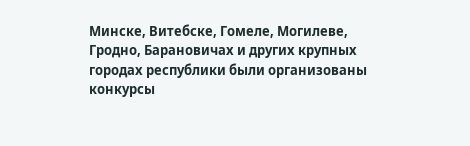Минске, Витебске, Гомеле, Могилеве, Гродно, Барановичах и других крупных городах республики были организованы конкурсы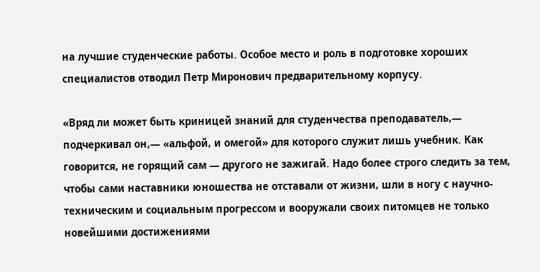на лучшие студенческие работы. Особое место и роль в подготовке хороших специалистов отводил Петр Миронович предварительному корпусу.

«Вряд ли может быть криницей знаний для студенчества преподаватель,— подчеркивал он,— «альфой, и омегой» для которого служит лишь учебник. Как говорится, не горящий сам — другого не зажигай. Надо более строго следить за тем, чтобы сами наставники юношества не отставали от жизни, шли в ногу с научно-техническим и социальным прогрессом и вооружали своих питомцев не только новейшими достижениями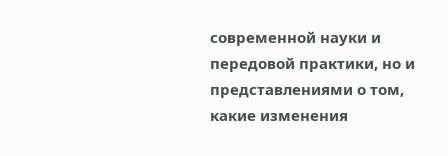современной науки и передовой практики, но и представлениями о том, какие изменения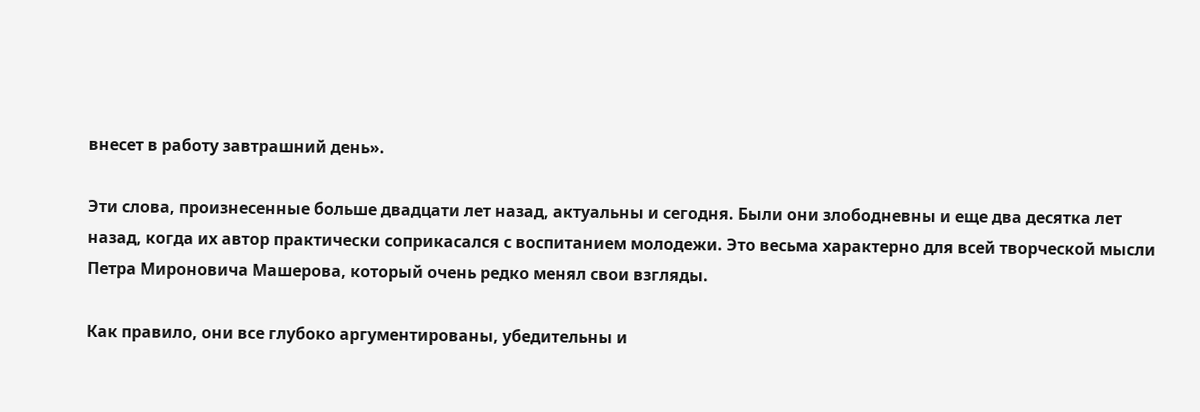внесет в работу завтрашний день».

Эти слова, произнесенные больше двадцати лет назад, актуальны и сегодня. Были они злободневны и еще два десятка лет назад, когда их автор практически соприкасался с воспитанием молодежи. Это весьма характерно для всей творческой мысли Петра Мироновича Машерова, который очень редко менял свои взгляды.

Как правило, они все глубоко аргументированы, убедительны и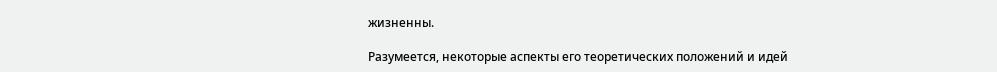жизненны.

Разумеется, некоторые аспекты его теоретических положений и идей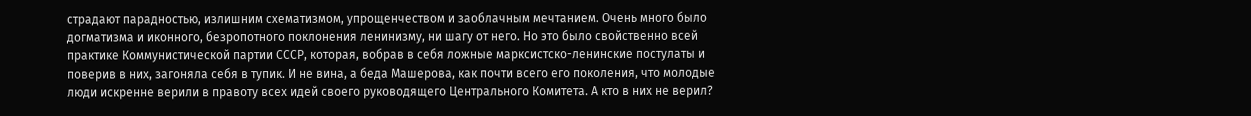страдают парадностью, излишним схематизмом, упрощенчеством и заоблачным мечтанием. Очень много было догматизма и иконного, безропотного поклонения ленинизму, ни шагу от него. Но это было свойственно всей практике Коммунистической партии СССР, которая, вобрав в себя ложные марксистско-ленинские постулаты и поверив в них, загоняла себя в тупик. И не вина, а беда Машерова, как почти всего его поколения, что молодые люди искренне верили в правоту всех идей своего руководящего Центрального Комитета. А кто в них не верил?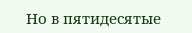Но в пятидесятые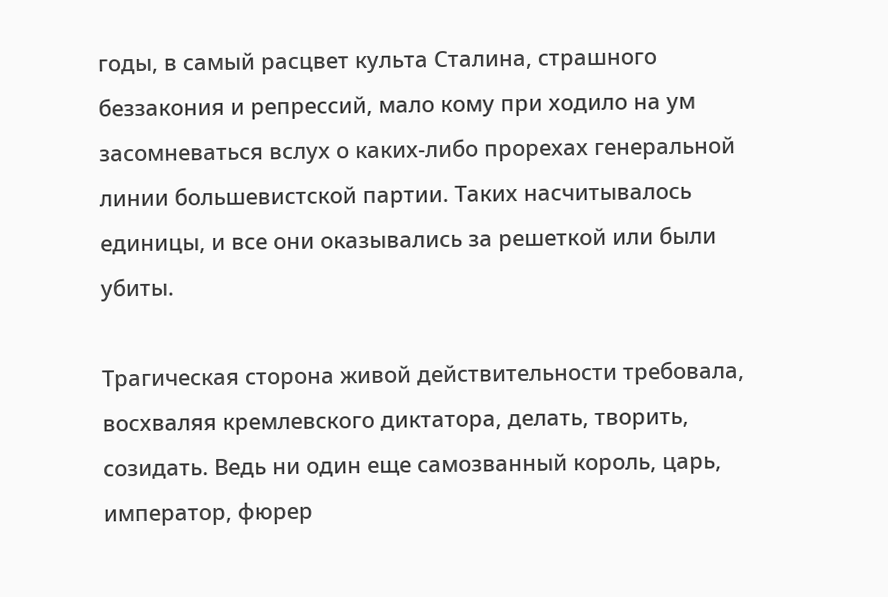годы, в самый расцвет культа Сталина, страшного беззакония и репрессий, мало кому при ходило на ум засомневаться вслух о каких-либо прорехах генеральной линии большевистской партии. Таких насчитывалось единицы, и все они оказывались за решеткой или были убиты.

Трагическая сторона живой действительности требовала, восхваляя кремлевского диктатора, делать, творить, созидать. Ведь ни один еще самозванный король, царь, император, фюрер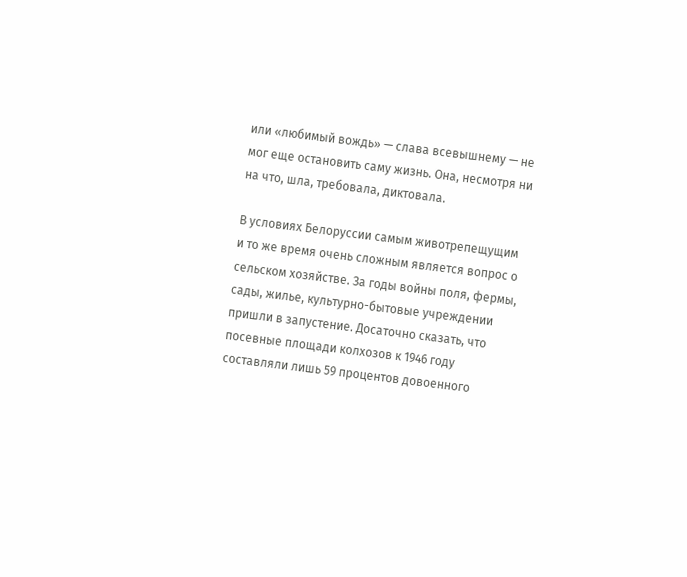или «любимый вождь» — слава всевышнему — не мог еще остановить саму жизнь. Она, несмотря ни на что, шла, требовала, диктовала.

В условиях Белоруссии самым животрепещущим и то же время очень сложным является вопрос о сельском хозяйстве. За годы войны поля, фермы, сады, жилье, культурно-бытовые учреждении пришли в запустение. Досаточно сказать, что посевные площади колхозов к 1946 году составляли лишь 59 процентов довоенного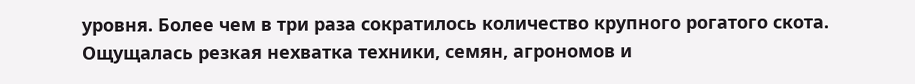уровня. Более чем в три раза сократилось количество крупного рогатого скота. Ощущалась резкая нехватка техники, семян, агрономов и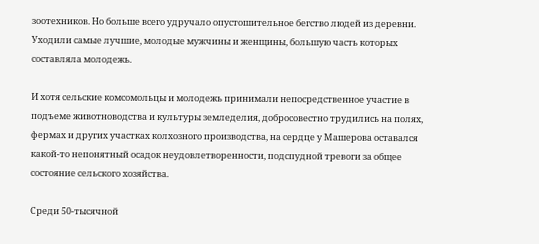зоотехников. Но больше всего удручало опустошительное бегство людей из деревни. Уходили самые лучшие, молодые мужчины и женщины, большую часть которых составляла молодежь.

И хотя сельские комсомольцы и молодежь принимали непосредственное участие в подъеме животноводства и культуры земледелия, добросовестно трудились на полях, фермах и других участках колхозного производства, на сердце у Машерова оставался какой-то непонятный осадок неудовлетворенности, подспудной тревоги за общее состояние сельского хозяйства.

Среди 50-тысячной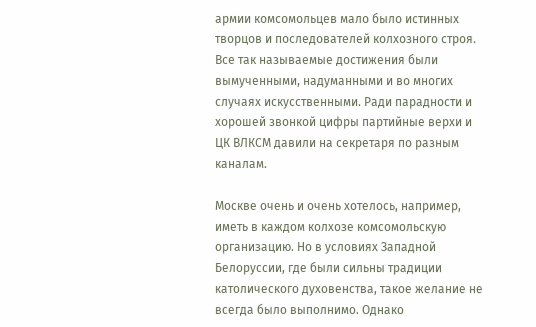армии комсомольцев мало было истинных творцов и последователей колхозного строя. Все так называемые достижения были вымученными, надуманными и во многих случаях искусственными. Ради парадности и хорошей звонкой цифры партийные верхи и ЦК ВЛКСМ давили на секретаря по разным каналам.

Москве очень и очень хотелось, например, иметь в каждом колхозе комсомольскую организацию. Но в условиях Западной Белоруссии, где были сильны традиции католического духовенства, такое желание не всегда было выполнимо. Однако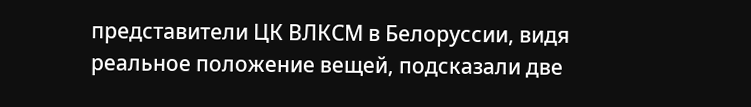представители ЦК ВЛКСМ в Белоруссии, видя реальное положение вещей, подсказали две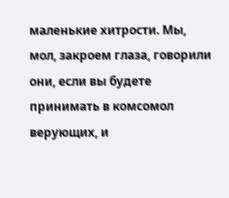маленькие хитрости. Мы, мол, закроем глаза, говорили они, если вы будете принимать в комсомол верующих, и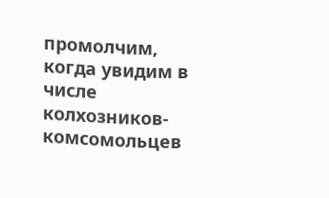промолчим, когда увидим в числе колхозников-комсомольцев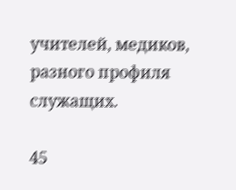учителей, медиков, разного профиля служащих.

45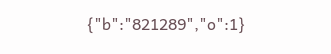{"b":"821289","o":1}